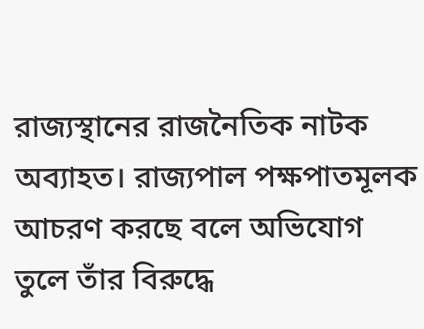রাজ্যস্থানের রাজনৈতিক নাটক অব্যাহত। রাজ্যপাল পক্ষপাতমূলক আচরণ করছে বলে অভিযোগ তুলে তাঁর বিরুদ্ধে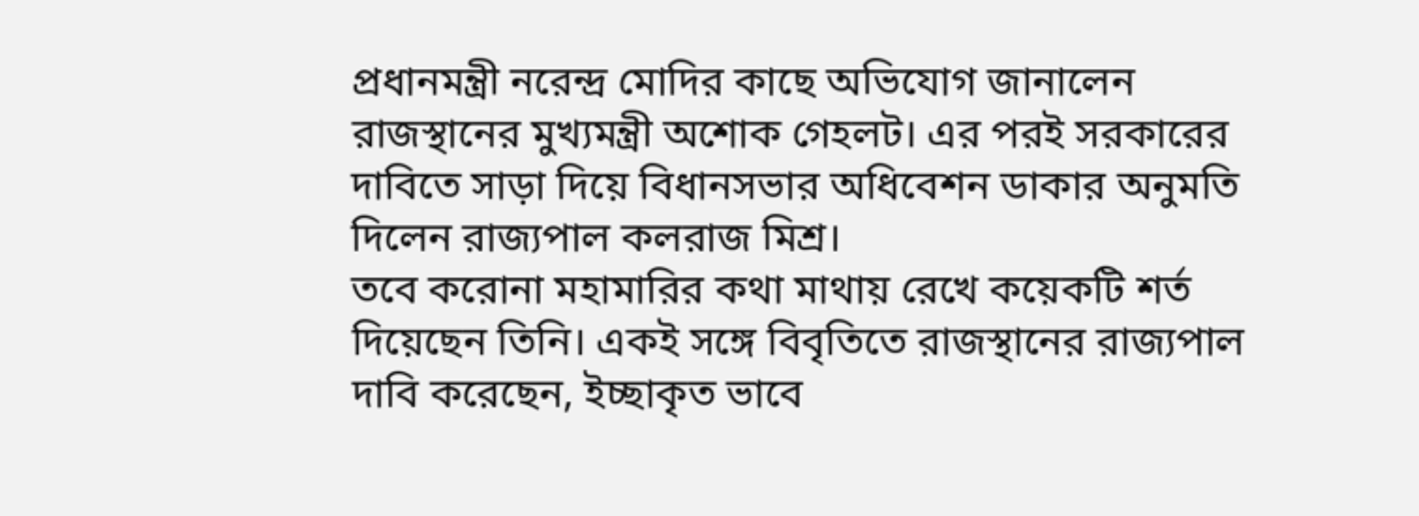প্রধানমন্ত্রী নরেন্দ্র মোদির কাছে অভিযোগ জানালেন রাজস্থানের মুখ্যমন্ত্রী অশোক গেহলট। এর পরই সরকারের দাবিতে সাড়া দিয়ে বিধানসভার অধিবেশন ডাকার অনুমতি দিলেন রাজ্যপাল কলরাজ মিশ্র।
তবে করোনা মহামারির কথা মাথায় রেখে কয়েকটি শর্ত দিয়েছেন তিনি। একই সঙ্গে বিবৃতিতে রাজস্থানের রাজ্যপাল দাবি করেছেন, ইচ্ছাকৃত ভাবে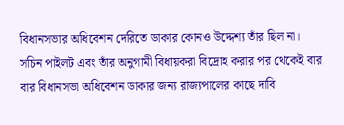বিধানসভার অধিবেশন দেরিতে ডাকার কোনও উদ্দেশ্য তাঁর ছিল না।
সচিন পাইলট এবং তাঁর অনুগামী বিধায়করা বিদ্রোহ করার পর থেকেই বার বার বিধানসভা অধিবেশন ডাকার জন্য রাজ্যপালের কাছে দাবি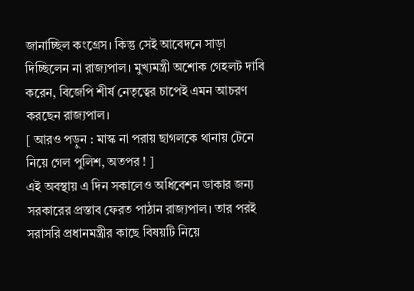জানাচ্ছিল কংগ্রেস। কিন্তু সেই আবেদনে সাড়া দিচ্ছিলেন না রাজ্যপাল। মুখ্যমন্ত্রী অশোক গেহলট দাবি করেন, বিজেপি শীর্ষ নেতৃত্বের চাপেই এমন আচরণ করছেন রাজ্যপাল।
[ আরও পড়ুন : মাস্ক না পরায় ছাগলকে থানায় টেনে নিয়ে গেল পুলিশ, অতপর ! ]
এই অবস্থায় এ দিন সকালেও অধিবেশন ডাকার জন্য সরকারের প্রস্তাব ফেরত পাঠান রাজ্যপাল। তার পরই সরাসরি প্রধানমন্ত্রীর কাছে বিষয়টি নিয়ে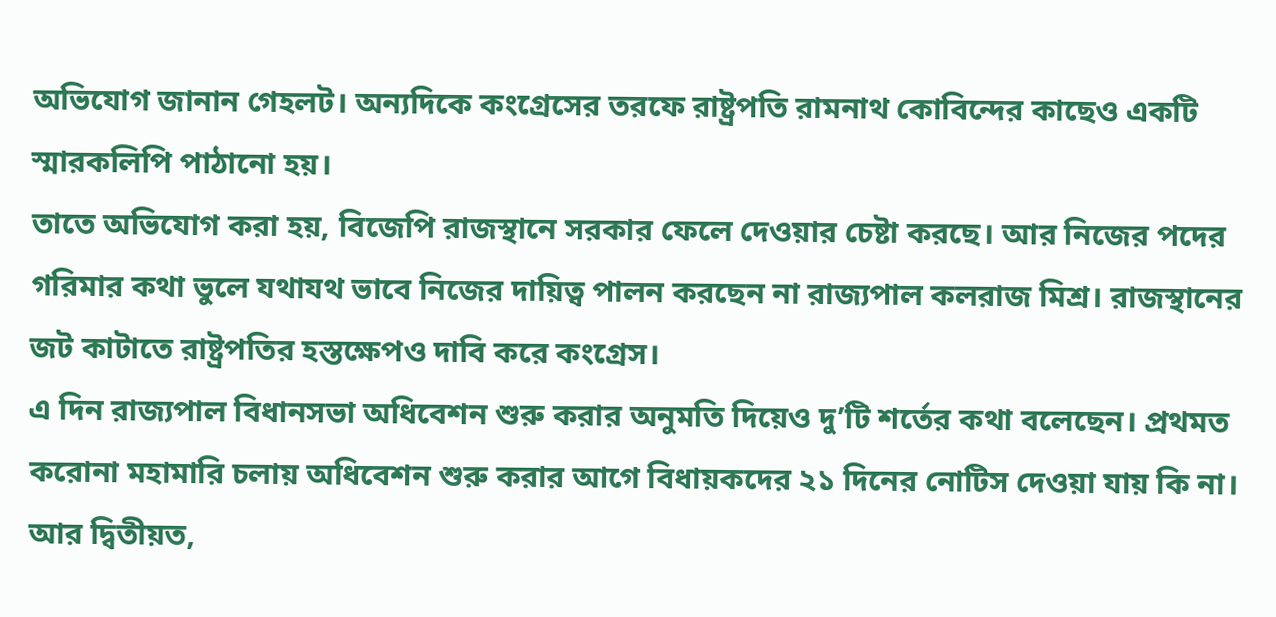অভিযোগ জানান গেহলট। অন্যদিকে কংগ্রেসের তরফে রাষ্ট্রপতি রামনাথ কোবিন্দের কাছেও একটি স্মারকলিপি পাঠানো হয়।
তাতে অভিযোগ করা হয়, বিজেপি রাজস্থানে সরকার ফেলে দেওয়ার চেষ্টা করছে। আর নিজের পদের গরিমার কথা ভুলে যথাযথ ভাবে নিজের দায়িত্ব পালন করছেন না রাজ্যপাল কলরাজ মিশ্র। রাজস্থানের জট কাটাতে রাষ্ট্রপতির হস্তক্ষেপও দাবি করে কংগ্রেস।
এ দিন রাজ্যপাল বিধানসভা অধিবেশন শুরু করার অনুমতি দিয়েও দু’টি শর্তের কথা বলেছেন। প্রথমত করোনা মহামারি চলায় অধিবেশন শুরু করার আগে বিধায়কদের ২১ দিনের নোটিস দেওয়া যায় কি না। আর দ্বিতীয়ত,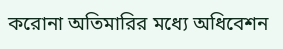করোনা অতিমারির মধ্যে অধিবেশন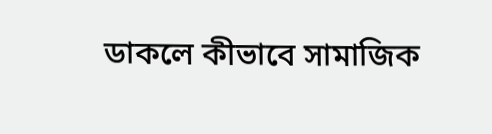ডাকলে কীভাবে সামাজিক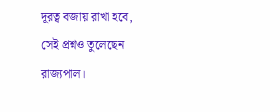দূরত্ব বজায় রাখা হবে, সেই প্রশ্নও তুলেছেন রাজ্যপাল।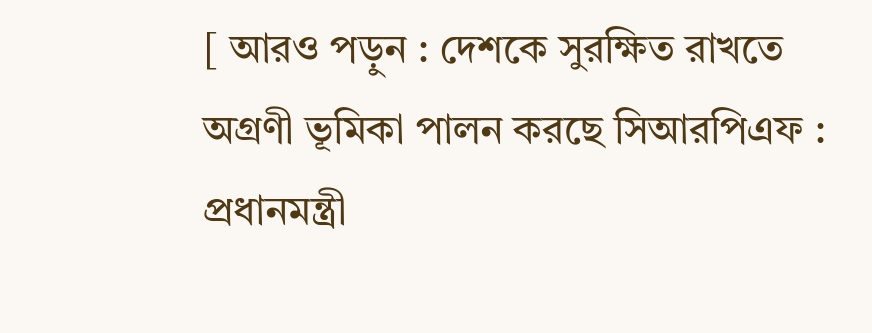[ আরও পড়ুন : দেশকে সুরক্ষিত রাখতে অগ্রণী ভূমিকা পালন করছে সিআরপিএফ : প্রধানমন্ত্রী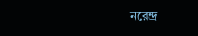নরেন্দ্র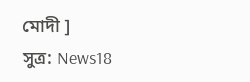মোদী ]
সুত্র: News18